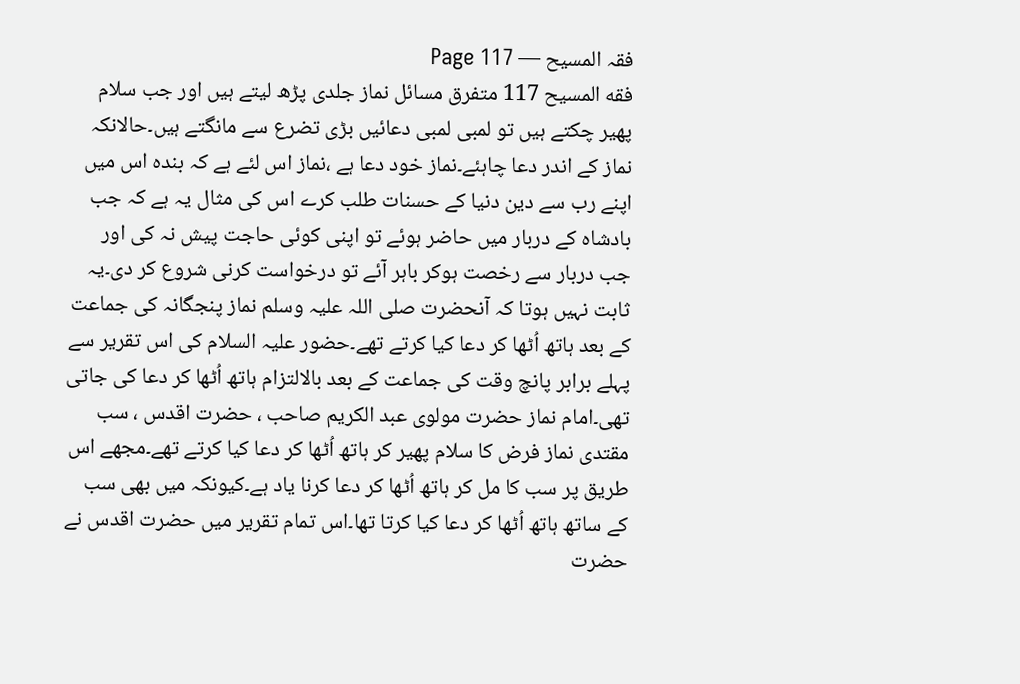فقہ المسیح — Page 117
فقه المسيح 117 متفرق مسائل نماز جلدی پڑھ لیتے ہیں اور جب سلام پھیر چکتے ہیں تو لمبی لمبی دعائیں بڑی تضرع سے مانگتے ہیں۔حالانکہ نماز کے اندر دعا چاہئے۔نماز خود دعا ہے ،نماز اس لئے ہے کہ بندہ اس میں اپنے رب سے دین دنیا کے حسنات طلب کرے اس کی مثال یہ ہے کہ جب بادشاہ کے دربار میں حاضر ہوئے تو اپنی کوئی حاجت پیش نہ کی اور جب دربار سے رخصت ہوکر باہر آئے تو درخواست کرنی شروع کر دی۔یہ ثابت نہیں ہوتا کہ آنحضرت صلی اللہ علیہ وسلم نماز پنجگانہ کی جماعت کے بعد ہاتھ اُٹھا کر دعا کیا کرتے تھے۔حضور علیہ السلام کی اس تقریر سے پہلے برابر پانچ وقت کی جماعت کے بعد بالالتزام ہاتھ اُٹھا کر دعا کی جاتی تھی۔امام نماز حضرت مولوی عبد الکریم صاحب ، حضرت اقدس ، سب مقتدی نماز فرض کا سلام پھیر کر ہاتھ اُٹھا کر دعا کیا کرتے تھے۔مجھے اس طریق پر سب کا مل کر ہاتھ اُٹھا کر دعا کرنا یاد ہے۔کیونکہ میں بھی سب کے ساتھ ہاتھ اُٹھا کر دعا کیا کرتا تھا۔اس تمام تقریر میں حضرت اقدس نے حضرت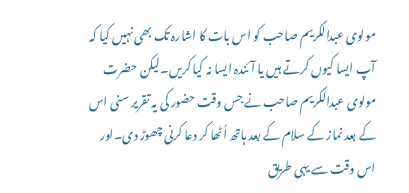مولوی عبدالکریم صاحب کو اس بات کا اشارہ تک بھی نہیں کیا کہ آپ ایسا کیوں کرتے ہیں یا آئندہ ایسا نہ کیا کریں۔لیکن حضرت مولوی عبدالکریم صاحب نے جس وقت حضور کی یہ تقریر سنی اس کے بعد نماز کے سلام کے بعد ہاتھ اُٹھا کر دعا کرنی چھوڑ دی۔اور اس وقت سے یہی طریق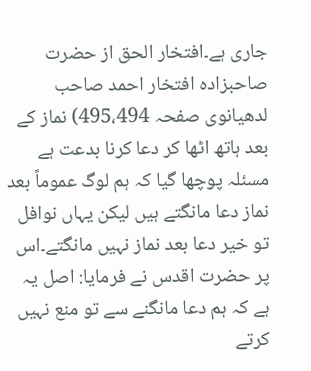جاری ہے۔افتخار الحق از حضرت صاحبزادہ افتخار احمد صاحب لدھیانوی صفحہ 495،494) نماز کے بعد ہاتھ اٹھا کر دعا کرنا بدعت ہے مسئلہ پوچھا گیا کہ ہم لوگ عموماً بعد نماز دعا مانگتے ہیں لیکن یہاں نوافل تو خیر دعا بعد نماز نہیں مانگتے۔اس پر حضرت اقدس نے فرمایا: اصل یہ ہے کہ ہم دعا مانگنے سے تو منع نہیں کرتے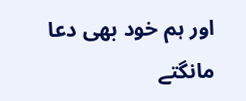اور ہم خود بھی دعا مانگتے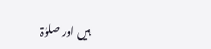ہیں اور صلوٰۃ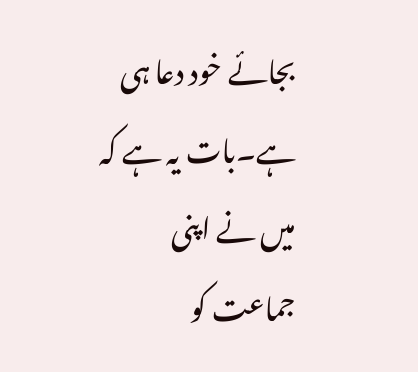بجائے خود دعا ہی ہے۔بات یہ ہے کہ میں نے اپنی جماعت کو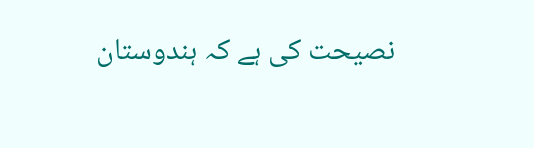نصیحت کی ہے کہ ہندوستان